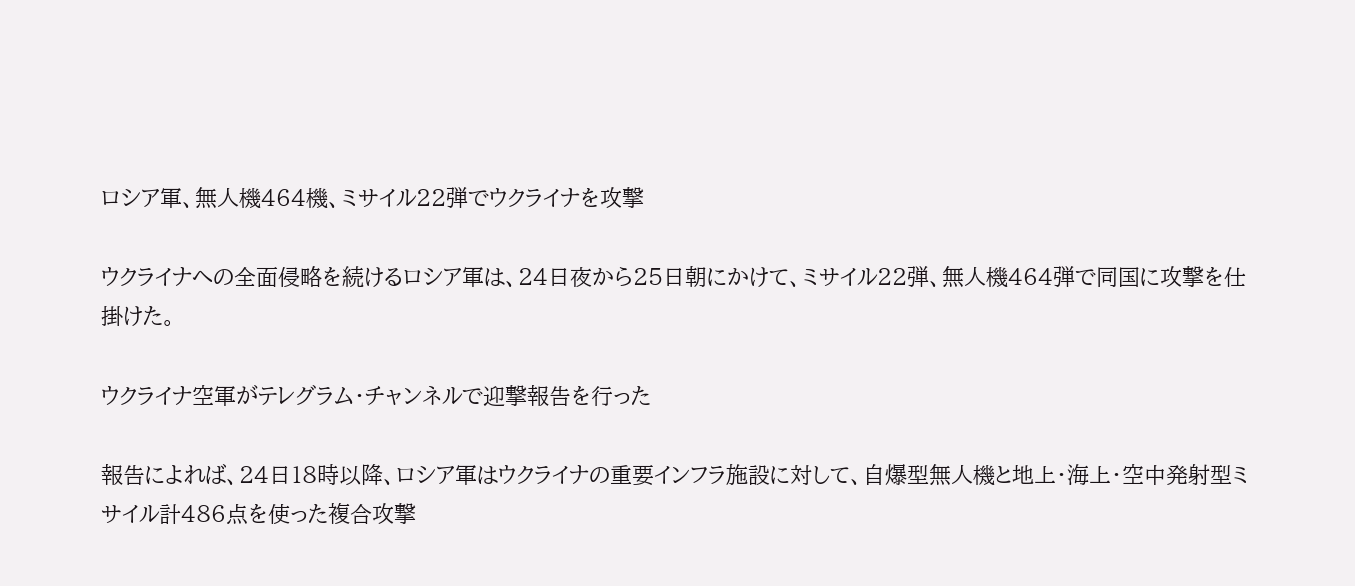ロシア軍、無人機464機、ミサイル22弾でウクライナを攻撃

ウクライナへの全面侵略を続けるロシア軍は、24日夜から25日朝にかけて、ミサイル22弾、無人機464弾で同国に攻撃を仕掛けた。

ウクライナ空軍がテレグラム・チャンネルで迎撃報告を行った

報告によれば、24日18時以降、ロシア軍はウクライナの重要インフラ施設に対して、自爆型無人機と地上・海上・空中発射型ミサイル計486点を使った複合攻撃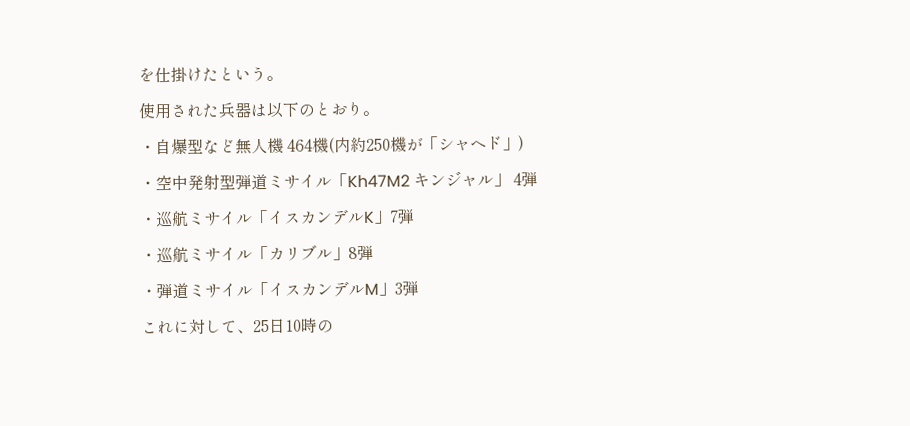を仕掛けたという。

使用された兵器は以下のとおり。

・自爆型など無人機 464機(内約250機が「シャヘド」)

・空中発射型弾道ミサイル「Kh47M2 キンジャル」 4弾

・巡航ミサイル「イスカンデルK」7弾

・巡航ミサイル「カリブル」8弾

・弾道ミサイル「イスカンデルM」3弾

これに対して、25日10時の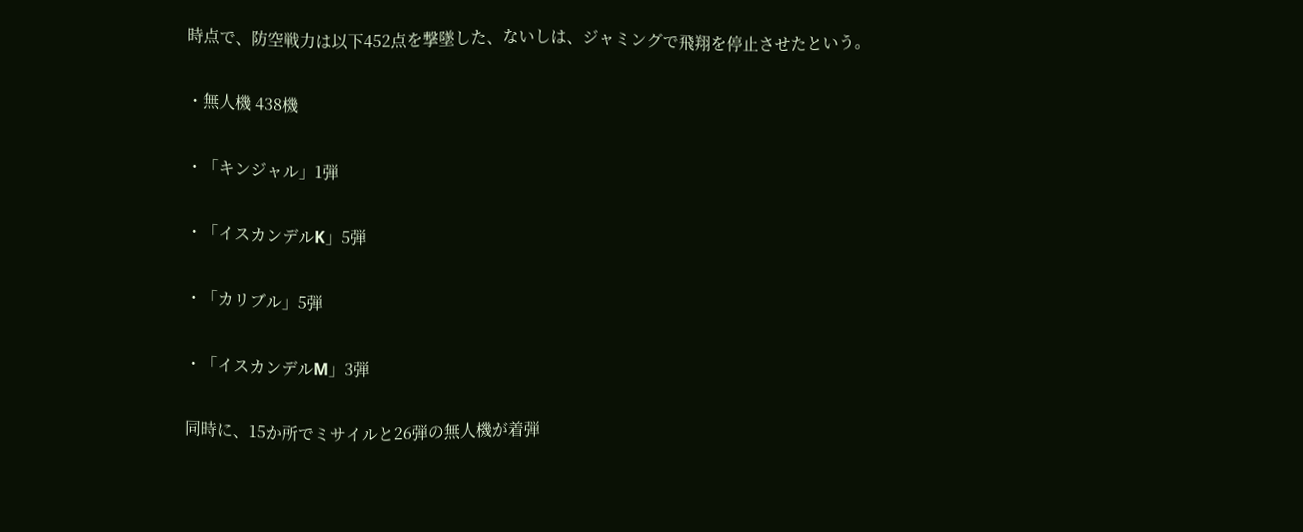時点で、防空戦力は以下452点を撃墜した、ないしは、ジャミングで飛翔を停止させたという。

・無人機 438機

・「キンジャル」1弾

・「イスカンデルK」5弾

・「カリブル」5弾

・「イスカンデルM」3弾

同時に、15か所でミサイルと26弾の無人機が着弾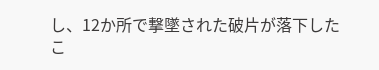し、12か所で撃墜された破片が落下したこ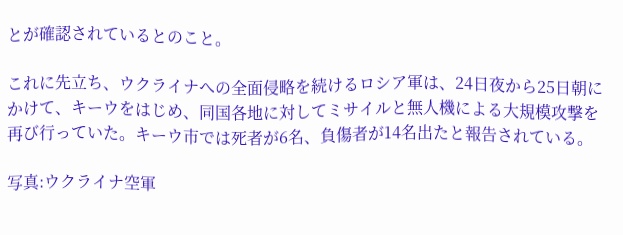とが確認されているとのこと。

これに先立ち、ウクライナへの全面侵略を続けるロシア軍は、24日夜から25日朝にかけて、キーウをはじめ、同国各地に対してミサイルと無人機による大規模攻撃を再び行っていた。キーウ市では死者が6名、負傷者が14名出たと報告されている。

写真:ウクライナ空軍